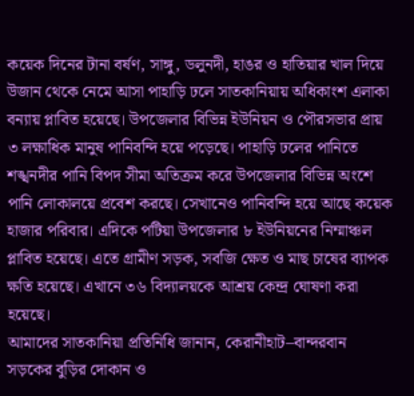কয়েক দিনের টানা বর্ষণ, সাঙ্গু, ডলুনদী, হাঙর ও হাতিয়ার খাল দিয়ে উজান থেকে নেমে আসা পাহাড়ি ঢলে সাতকানিয়ায় অধিকাংশ এলাকা বন্যায় প্লাবিত হয়েছে। উপজেলার বিভিন্ন ইউনিয়ন ও পৌরসভার প্রায় ৩ লক্ষাধিক মানুষ পানিবন্দি হয়ে পড়েছে। পাহাড়ি ঢলের পানিতে শঙ্খনদীর পানি বিপদ সীমা অতিক্রম করে উপজেলার বিভিন্ন অংশে পানি লোকালয়ে প্রবেশ করছে। সেখানেও পানিবন্দি হয়ে আছে কয়েক হাজার পরিবার। এদিকে পটিয়া উপজেলার ৮ ইউনিয়নের নিম্মাঞ্চল প্লাবিত হয়েছে। এতে গ্রামীণ সড়ক, সবজি ক্ষেত ও মাছ চাষের ব্যাপক ক্ষতি হয়েছে। এখানে ৩৬ বিদ্যালয়কে আশ্রয় কেন্দ্র ঘোষণা করা হয়েছে।
আমাদের সাতকানিয়া প্রতিনিধি জানান, কেরানীহাট–বান্দরবান সড়কের বুড়ির দোকান ও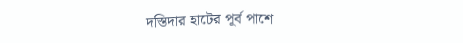দস্তিদার হাটের পূর্ব পাশে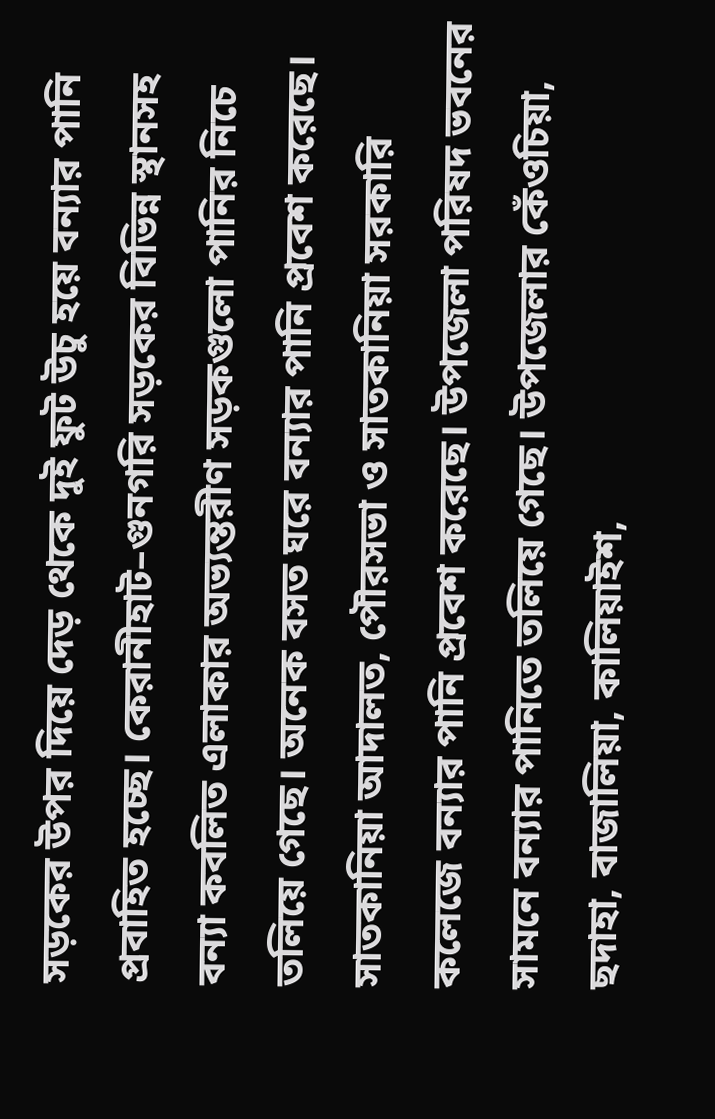সড়কের উপর দিয়ে দেড় থেকে দুই ফুট উচু হয়ে বন্যার পানি প্রবাহিত হচ্ছে। কেরানীহাট–গুনগরি সড়কের বিভিন্ন স্থানসহ বন্যা কবলিত এলাকার অভ্যন্তরীণ সড়কগুলো পানির নিচে তলিয়ে গেছে। অনেক বসত ঘরে বন্যার পানি প্রবেশ করেছে। সাতকানিয়া আদালত, পৌরসভা ও সাতকানিয়া সরকারি কলেজে বন্যার পানি প্রবেশ করেছে। উপজেলা পরিষদ ভবনের সামনে বন্যার পানিতে তলিয়ে গেছে। উপজেলার কেঁওচিয়া, ছদাহা, বাজালিয়া, কালিয়াইশ,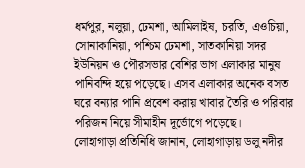ধর্মপুর, নলুয়া, ঢেমশা, আমিলাইষ, চরতি, এওচিয়া, সোনাকানিয়া, পশ্চিম ঢেমশা, সাতকানিয়া সদর ইউনিয়ন ও পৌরসভার বেশির ভাগ এলাকার মানুষ পানিবন্দি হয়ে পড়েছে। এসব এলাকার অনেক বসত ঘরে বন্যার পানি প্রবেশ করায় খাবার তৈরি ও পরিবার পরিজন নিয়ে সীমাহীন দূর্ভোগে পড়েছে।
লোহাগাড়া প্রতিনিধি জানান, লোহাগাড়ায় ডলু নদীর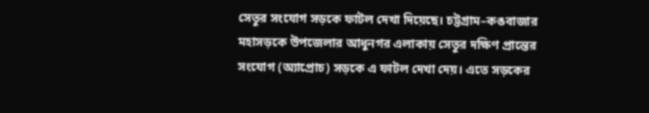সেতুর সংযোগ সড়কে ফাটল দেখা দিয়েছে। চট্টগ্রাম–কঙবাজার মহাসড়কে উপজেলার আধুনগর এলাকায় সেতুর দক্ষিণ প্রান্তের সংযোগ (অ্যাপ্রোচ) সড়কে এ ফাটল দেখা দেয়। এতে সড়কের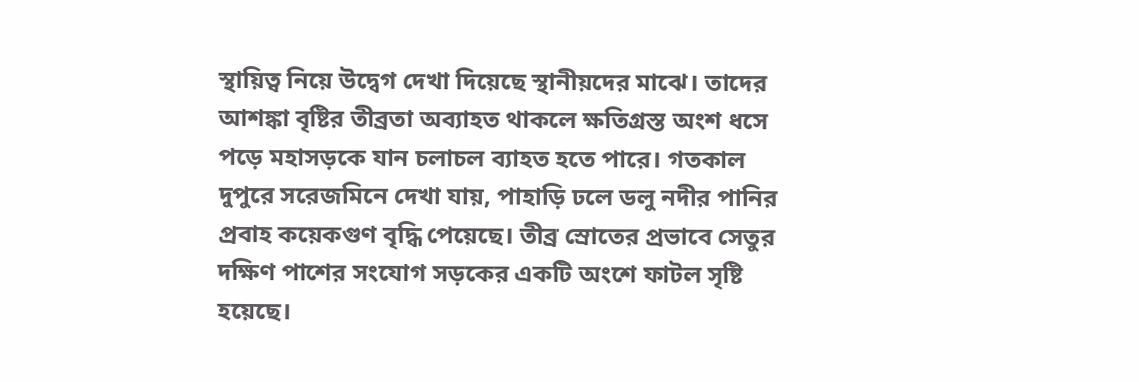স্থায়িত্ব নিয়ে উদ্বেগ দেখা দিয়েছে স্থানীয়দের মাঝে। তাদের আশঙ্কা বৃষ্টির তীব্রতা অব্যাহত থাকলে ক্ষতিগ্রস্ত অংশ ধসে পড়ে মহাসড়কে যান চলাচল ব্যাহত হতে পারে। গতকাল দুপুরে সরেজমিনে দেখা যায়, পাহাড়ি ঢলে ডলু নদীর পানির প্রবাহ কয়েকগুণ বৃদ্ধি পেয়েছে। তীব্র স্রোতের প্রভাবে সেতুর দক্ষিণ পাশের সংযোগ সড়কের একটি অংশে ফাটল সৃষ্টি হয়েছে।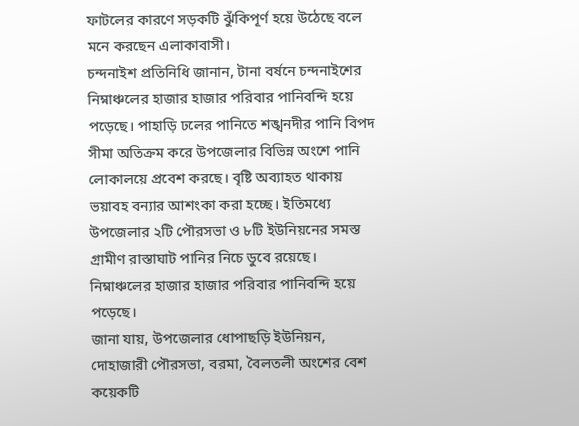ফাটলের কারণে সড়কটি ঝুঁকিপূর্ণ হয়ে উঠেছে বলে মনে করছেন এলাকাবাসী।
চন্দনাইশ প্রতিনিধি জানান, টানা বর্ষনে চন্দনাইশের নিম্নাঞ্চলের হাজার হাজার পরিবার পানিবন্দি হয়ে পড়েছে। পাহাড়ি ঢলের পানিতে শঙ্খনদীর পানি বিপদ সীমা অতিক্রম করে উপজেলার বিভিন্ন অংশে পানি লোকালয়ে প্রবেশ করছে। বৃষ্টি অব্যাহত থাকায় ভয়াবহ বন্যার আশংকা করা হচ্ছে। ইতিমধ্যে উপজেলার ২টি পৌরসভা ও ৮টি ইউনিয়নের সমস্ত গ্রামীণ রাস্তাঘাট পানির নিচে ডুবে রয়েছে। নিম্নাঞ্চলের হাজার হাজার পরিবার পানিবন্দি হয়ে পড়েছে।
জানা যায়, উপজেলার ধোপাছড়ি ইউনিয়ন, দোহাজারী পৌরসভা, বরমা, বৈলতলী অংশের বেশ কয়েকটি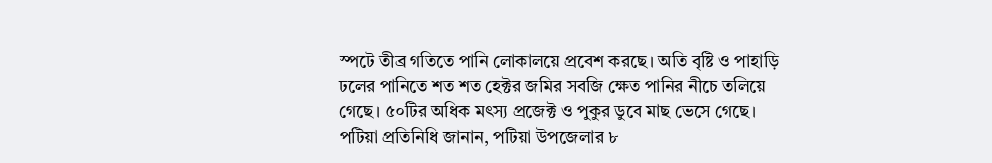স্পটে তীব্র গতিতে পানি লোকালয়ে প্রবেশ করছে। অতি বৃষ্টি ও পাহাড়ি ঢলের পানিতে শত শত হেক্টর জমির সবজি ক্ষেত পানির নীচে তলিয়ে গেছে। ৫০টির অধিক মৎস্য প্রজেক্ট ও পুকুর ডুবে মাছ ভেসে গেছে।
পটিয়া প্রতিনিধি জানান, পটিয়া উপজেলার ৮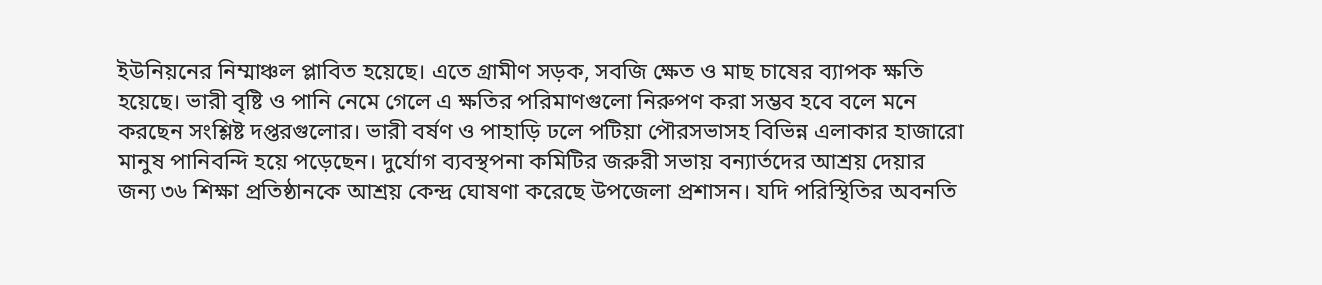ইউনিয়নের নিম্মাঞ্চল প্লাবিত হয়েছে। এতে গ্রামীণ সড়ক, সবজি ক্ষেত ও মাছ চাষের ব্যাপক ক্ষতি হয়েছে। ভারী বৃষ্টি ও পানি নেমে গেলে এ ক্ষতির পরিমাণগুলো নিরুপণ করা সম্ভব হবে বলে মনে করছেন সংশ্লিষ্ট দপ্তরগুলোর। ভারী বর্ষণ ও পাহাড়ি ঢলে পটিয়া পৌরসভাসহ বিভিন্ন এলাকার হাজারো মানুষ পানিবন্দি হয়ে পড়েছেন। দুর্যোগ ব্যবস্থপনা কমিটির জরুরী সভায় বন্যার্তদের আশ্রয় দেয়ার জন্য ৩৬ শিক্ষা প্রতিষ্ঠানকে আশ্রয় কেন্দ্র ঘোষণা করেছে উপজেলা প্রশাসন। যদি পরিস্থিতির অবনতি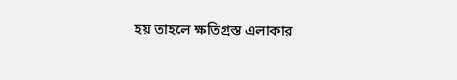হয় তাহলে ক্ষতিগ্রস্ত এলাকার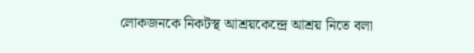লোকজনকে নিকটস্থ আশ্রয়কেন্দ্রে আশ্রয় নিতে বলা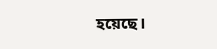হয়েছে।